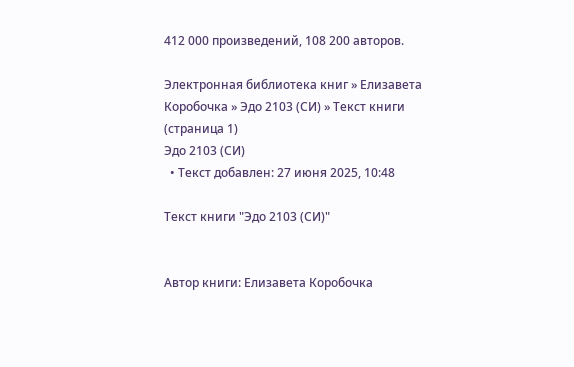412 000 произведений, 108 200 авторов.

Электронная библиотека книг » Елизавета Коробочка » Эдо 2103 (СИ) » Текст книги (страница 1)
Эдо 2103 (СИ)
  • Текст добавлен: 27 июня 2025, 10:48

Текст книги "Эдо 2103 (СИ)"


Автор книги: Елизавета Коробочка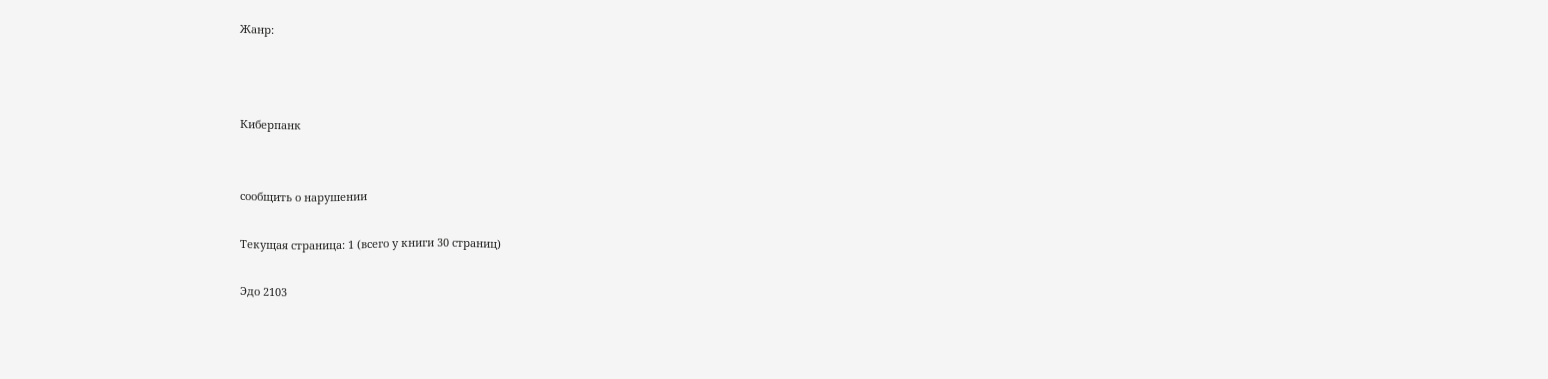Жанр:



Киберпанк


сообщить о нарушении

Текущая страница: 1 (всего у книги 30 страниц)

Эдо 2103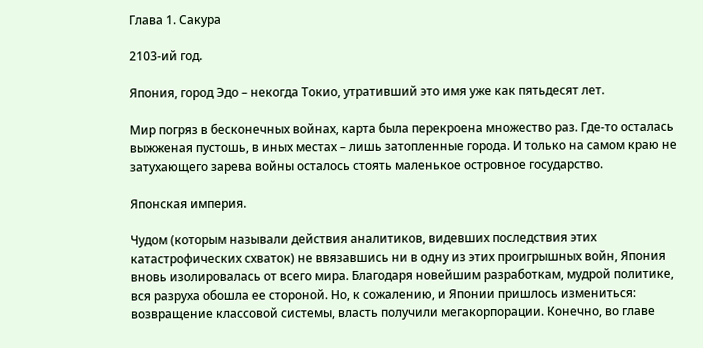Глава 1. Сакура

2103-ий год.

Япония, город Эдо – некогда Токио, утративший это имя уже как пятьдесят лет.

Мир погряз в бесконечных войнах, карта была перекроена множество раз. Где-то осталась выжженая пустошь, в иных местах – лишь затопленные города. И только на самом краю не затухающего зарева войны осталось стоять маленькое островное государство.

Японская империя.

Чудом (которым называли действия аналитиков, видевших последствия этих катастрофических схваток) не ввязавшись ни в одну из этих проигрышных войн, Япония вновь изолировалась от всего мира. Благодаря новейшим разработкам, мудрой политике, вся разруха обошла ее стороной. Но, к сожалению, и Японии пришлось измениться: возвращение классовой системы, власть получили мегакорпорации. Конечно, во главе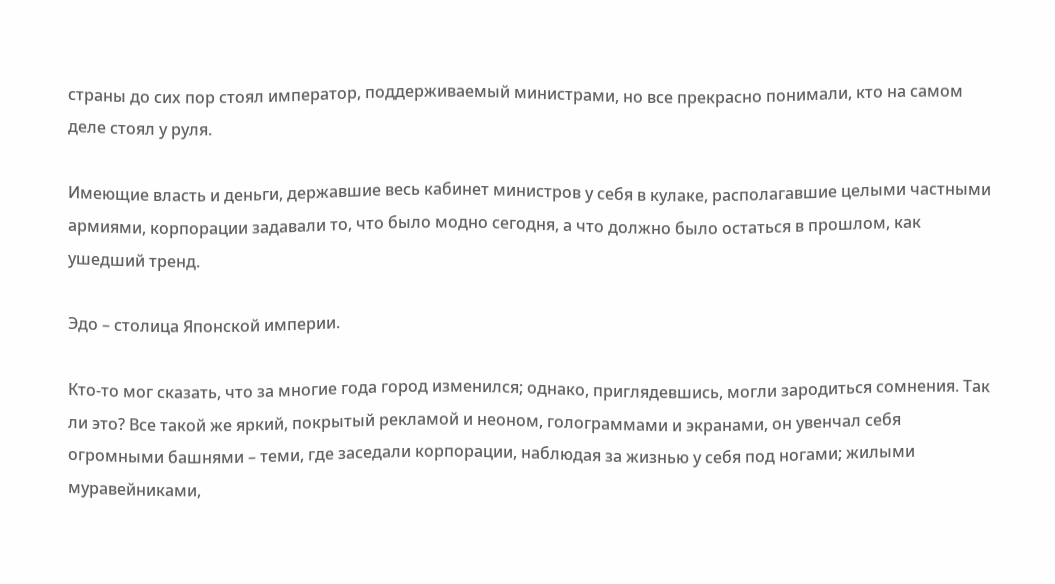страны до сих пор стоял император, поддерживаемый министрами, но все прекрасно понимали, кто на самом деле стоял у руля.

Имеющие власть и деньги, державшие весь кабинет министров у себя в кулаке, располагавшие целыми частными армиями, корпорации задавали то, что было модно сегодня, а что должно было остаться в прошлом, как ушедший тренд.

Эдо – столица Японской империи.

Кто-то мог сказать, что за многие года город изменился; однако, приглядевшись, могли зародиться сомнения. Так ли это? Все такой же яркий, покрытый рекламой и неоном, голограммами и экранами, он увенчал себя огромными башнями – теми, где заседали корпорации, наблюдая за жизнью у себя под ногами; жилыми муравейниками,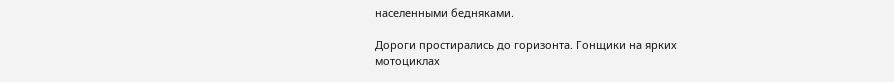населенными бедняками.

Дороги простирались до горизонта. Гонщики на ярких мотоциклах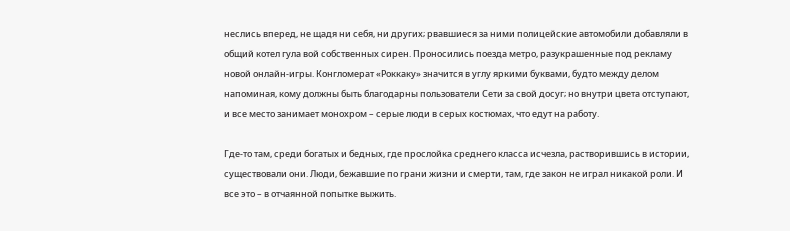неслись вперед, не щадя ни себя, ни других; рвавшиеся за ними полицейские автомобили добавляли в общий котел гула вой собственных сирен. Проносились поезда метро, разукрашенные под рекламу новой онлайн-игры. Конгломерат «Роккаку» значится в углу яркими буквами, будто между делом напоминая, кому должны быть благодарны пользователи Сети за свой досуг; но внутри цвета отступают, и все место занимает монохром – серые люди в серых костюмах, что едут на работу.

Где-то там, среди богатых и бедных, где прослойка среднего класса исчезла, растворившись в истории, существовали они. Люди, бежавшие по грани жизни и смерти, там, где закон не играл никакой роли. И все это – в отчаянной попытке выжить.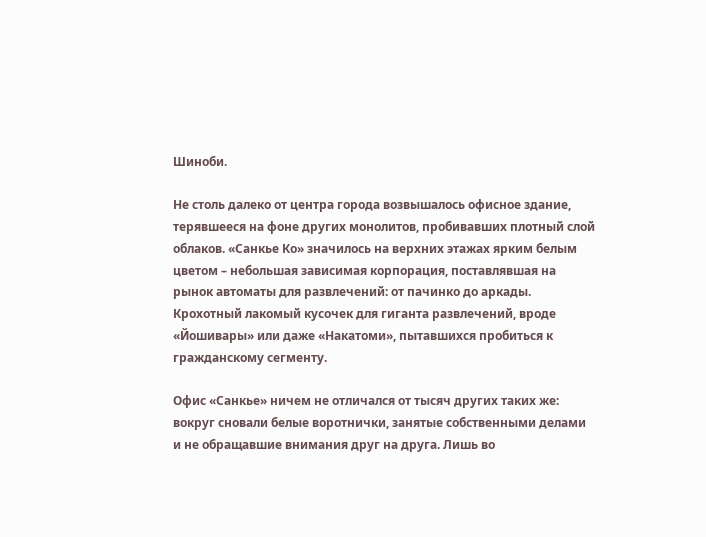Шиноби.

Не столь далеко от центра города возвышалось офисное здание, терявшееся на фоне других монолитов, пробивавших плотный слой облаков. «Санкье Ко» значилось на верхних этажах ярким белым цветом – небольшая зависимая корпорация, поставлявшая на рынок автоматы для развлечений: от пачинко до аркады. Крохотный лакомый кусочек для гиганта развлечений, вроде «Йошивары» или даже «Накатоми», пытавшихся пробиться к гражданскому сегменту.

Офис «Санкье» ничем не отличался от тысяч других таких же: вокруг сновали белые воротнички, занятые собственными делами и не обращавшие внимания друг на друга. Лишь во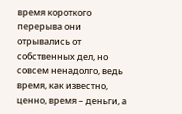время короткого перерыва они отрывались от собственных дел, но совсем ненадолго, ведь время, как известно, ценно, время – деньги, а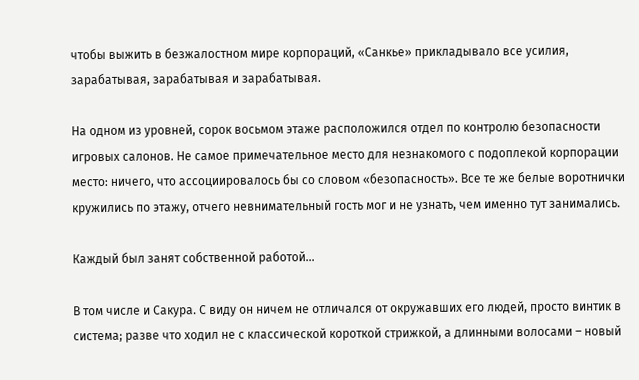чтобы выжить в безжалостном мире корпораций, «Санкье» прикладывало все усилия, зарабатывая, зарабатывая и зарабатывая.

На одном из уровней, сорок восьмом этаже расположился отдел по контролю безопасности игровых салонов. Не самое примечательное место для незнакомого с подоплекой корпорации место: ничего, что ассоциировалось бы со словом «безопасность». Все те же белые воротнички кружились по этажу, отчего невнимательный гость мог и не узнать, чем именно тут занимались.

Каждый был занят собственной работой…

В том числе и Сакура. С виду он ничем не отличался от окружавших его людей, просто винтик в система; разве что ходил не с классической короткой стрижкой, а длинными волосами – новый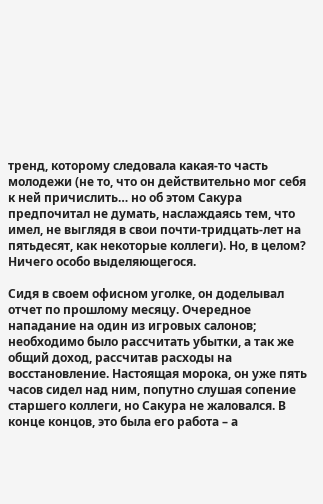тренд, которому следовала какая-то часть молодежи (не то, что он действительно мог себя к ней причислить… но об этом Сакура предпочитал не думать, наслаждаясь тем, что имел, не выглядя в свои почти-тридцать-лет на пятьдесят, как некоторые коллеги). Но, в целом? Ничего особо выделяющегося.

Сидя в своем офисном уголке, он доделывал отчет по прошлому месяцу. Очередное нападание на один из игровых салонов; необходимо было рассчитать убытки, а так же общий доход, рассчитав расходы на восстановление. Настоящая морока, он уже пять часов сидел над ним, попутно слушая сопение старшего коллеги, но Сакура не жаловался. В конце концов, это была его работа – а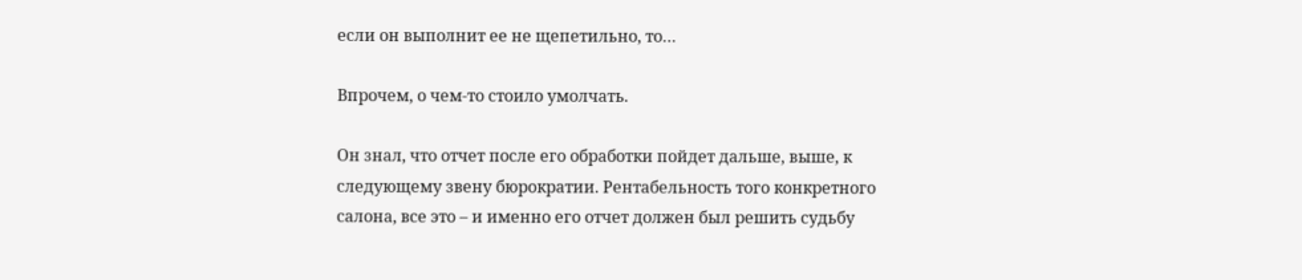если он выполнит ее не щепетильно, то…

Впрочем, о чем-то стоило умолчать.

Он знал, что отчет после его обработки пойдет дальше, выше, к следующему звену бюрократии. Рентабельность того конкретного салона, все это – и именно его отчет должен был решить судьбу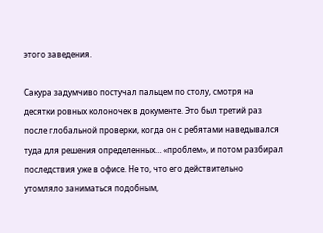этого заведения.

Сакура задумчиво постучал пальцем по столу, смотря на десятки ровных колоночек в документе. Это был третий раз после глобальной проверки, когда он с ребятами наведывался туда для решения определенных… «проблем», и потом разбирал последствия уже в офисе. Не то, что его действительно утомляло заниматься подобным,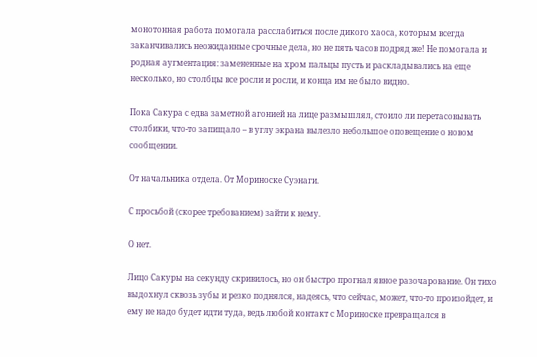монотонная работа помогала расслабиться после дикого хаоса, которым всегда заканчивались неожиданные срочные дела, но не пять часов подряд же! Не помогала и родная аугментация: замененные на хром пальцы пусть и раскладывались на еще несколько, но столбцы все росли и росли, и конца им не было видно.

Пока Сакура с едва заметной агонией на лице размышлял, стоило ли перетасовывать столбики, что-то запищало – в углу экрана вылезло небольшое оповещение о новом сообщении.

От начальника отдела. От Мориноске Суэнаги.

С просьбой (скорее требованием) зайти к нему.

О нет.

Лицо Сакуры на секунду скривилось, но он быстро прогнал явное разочарование. Он тихо выдохнул сквозь зубы и резко поднялся, надеясь, что сейчас, может, что-то произойдет, и ему не надо будет идти туда, ведь любой контакт с Мориноске превращался в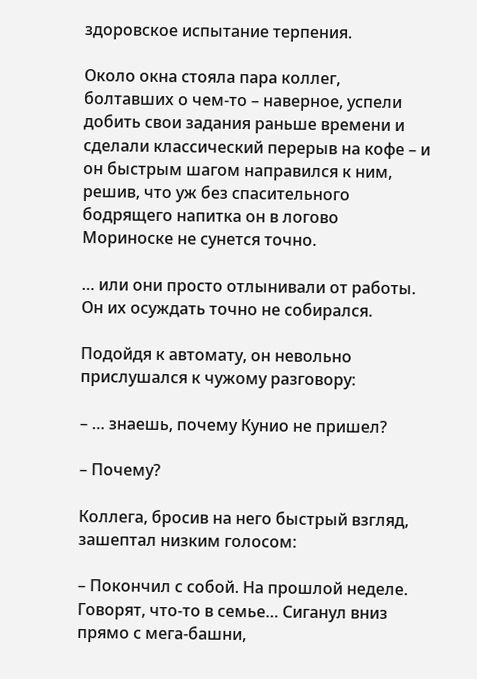здоровское испытание терпения.

Около окна стояла пара коллег, болтавших о чем-то – наверное, успели добить свои задания раньше времени и сделали классический перерыв на кофе – и он быстрым шагом направился к ним, решив, что уж без спасительного бодрящего напитка он в логово Мориноске не сунется точно.

… или они просто отлынивали от работы. Он их осуждать точно не собирался.

Подойдя к автомату, он невольно прислушался к чужому разговору:

– … знаешь, почему Кунио не пришел?

– Почему?

Коллега, бросив на него быстрый взгляд, зашептал низким голосом:

– Покончил с собой. На прошлой неделе. Говорят, что-то в семье… Сиганул вниз прямо с мега-башни,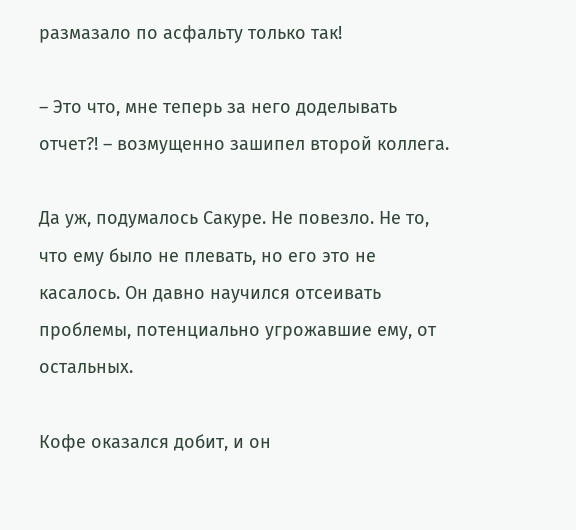размазало по асфальту только так!

– Это что, мне теперь за него доделывать отчет?! – возмущенно зашипел второй коллега.

Да уж, подумалось Сакуре. Не повезло. Не то, что ему было не плевать, но его это не касалось. Он давно научился отсеивать проблемы, потенциально угрожавшие ему, от остальных.

Кофе оказался добит, и он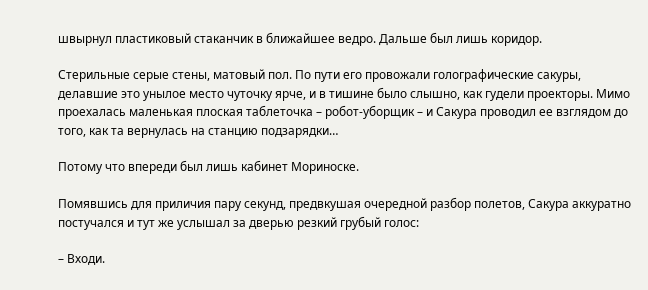швырнул пластиковый стаканчик в ближайшее ведро. Дальше был лишь коридор.

Стерильные серые стены, матовый пол. По пути его провожали голографические сакуры, делавшие это унылое место чуточку ярче, и в тишине было слышно, как гудели проекторы. Мимо проехалась маленькая плоская таблеточка – робот-уборщик – и Сакура проводил ее взглядом до того, как та вернулась на станцию подзарядки…

Потому что впереди был лишь кабинет Мориноске.

Помявшись для приличия пару секунд, предвкушая очередной разбор полетов, Сакура аккуратно постучался и тут же услышал за дверью резкий грубый голос:

– Входи.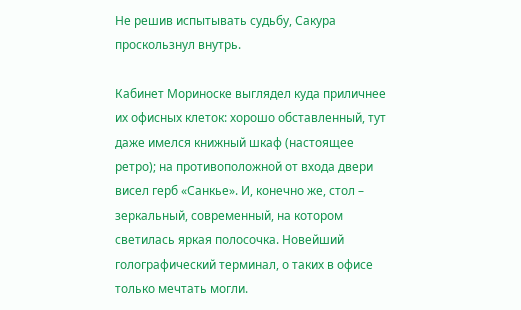Не решив испытывать судьбу, Сакура проскользнул внутрь.

Кабинет Мориноске выглядел куда приличнее их офисных клеток: хорошо обставленный, тут даже имелся книжный шкаф (настоящее ретро); на противоположной от входа двери висел герб «Санкье». И, конечно же, стол – зеркальный, современный, на котором светилась яркая полосочка. Новейший голографический терминал, о таких в офисе только мечтать могли.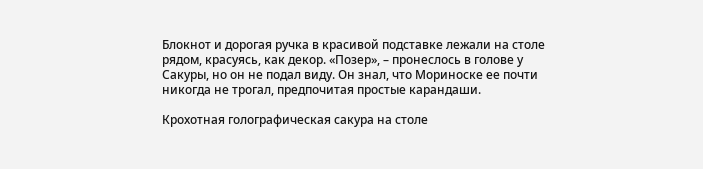Блокнот и дорогая ручка в красивой подставке лежали на столе рядом, красуясь, как декор. «Позер», – пронеслось в голове у Сакуры, но он не подал виду. Он знал, что Мориноске ее почти никогда не трогал, предпочитая простые карандаши.

Крохотная голографическая сакура на столе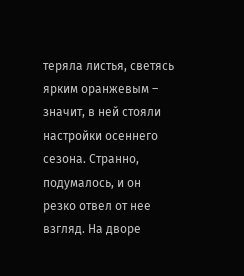теряла листья, светясь ярким оранжевым – значит, в ней стояли настройки осеннего сезона. Странно, подумалось, и он резко отвел от нее взгляд. На дворе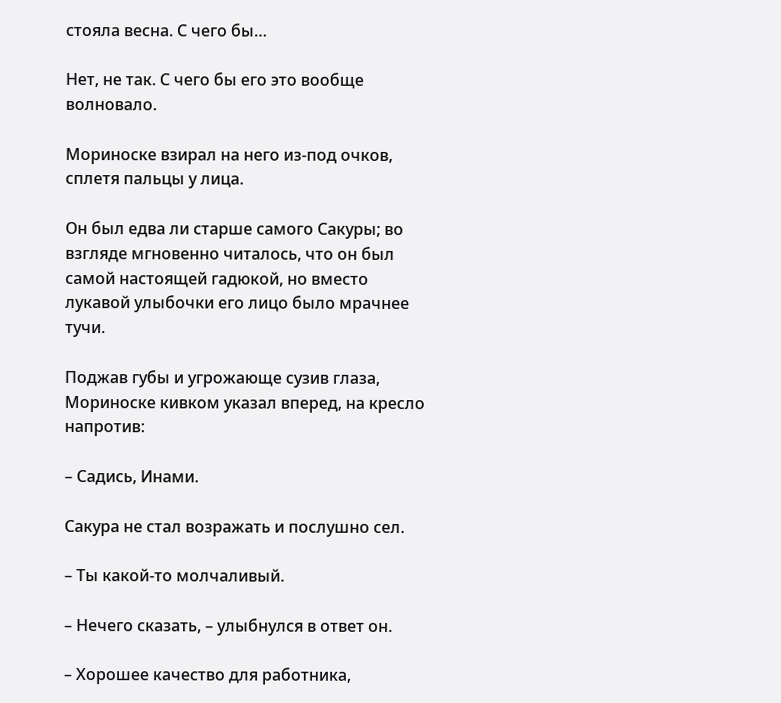стояла весна. С чего бы…

Нет, не так. С чего бы его это вообще волновало.

Мориноске взирал на него из-под очков, сплетя пальцы у лица.

Он был едва ли старше самого Сакуры; во взгляде мгновенно читалось, что он был самой настоящей гадюкой, но вместо лукавой улыбочки его лицо было мрачнее тучи.

Поджав губы и угрожающе сузив глаза, Мориноске кивком указал вперед, на кресло напротив:

– Садись, Инами.

Сакура не стал возражать и послушно сел.

– Ты какой-то молчаливый.

– Нечего сказать, – улыбнулся в ответ он.

– Хорошее качество для работника,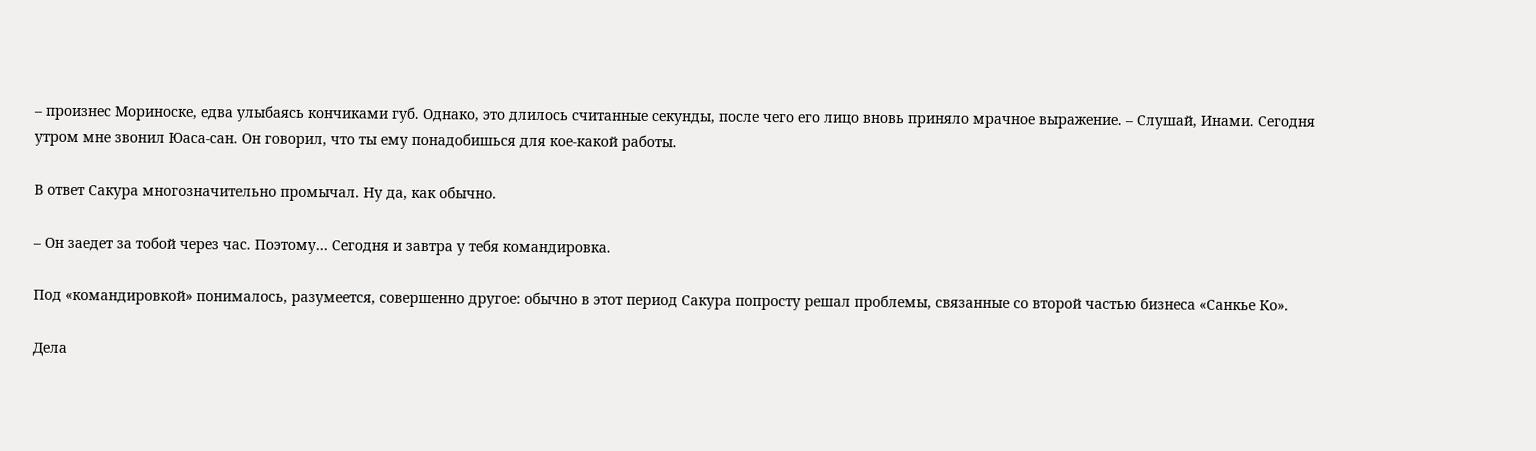– произнес Мориноске, едва улыбаясь кончиками губ. Однако, это длилось считанные секунды, после чего его лицо вновь приняло мрачное выражение. – Слушай, Инами. Сегодня утром мне звонил Юаса-сан. Он говорил, что ты ему понадобишься для кое-какой работы.

В ответ Сакура многозначительно промычал. Ну да, как обычно.

– Он заедет за тобой через час. Поэтому… Сегодня и завтра у тебя командировка.

Под «командировкой» понималось, разумеется, совершенно другое: обычно в этот период Сакура попросту решал проблемы, связанные со второй частью бизнеса «Санкье Ко».

Дела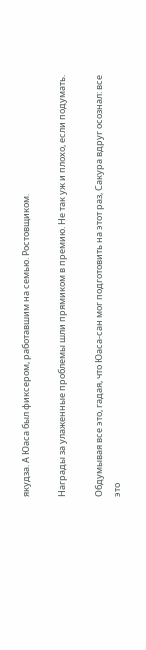якудза. А Юаса был фиксером, работавшим на семью. Ростовщиком.

Награды за улаженные проблемы шли прямиком в премию. Не так уж и плохо, если подумать.

Обдумывая все это, гадая, что Юаса-сан мог подготовить на этот раз, Сакура вдруг осознал: все это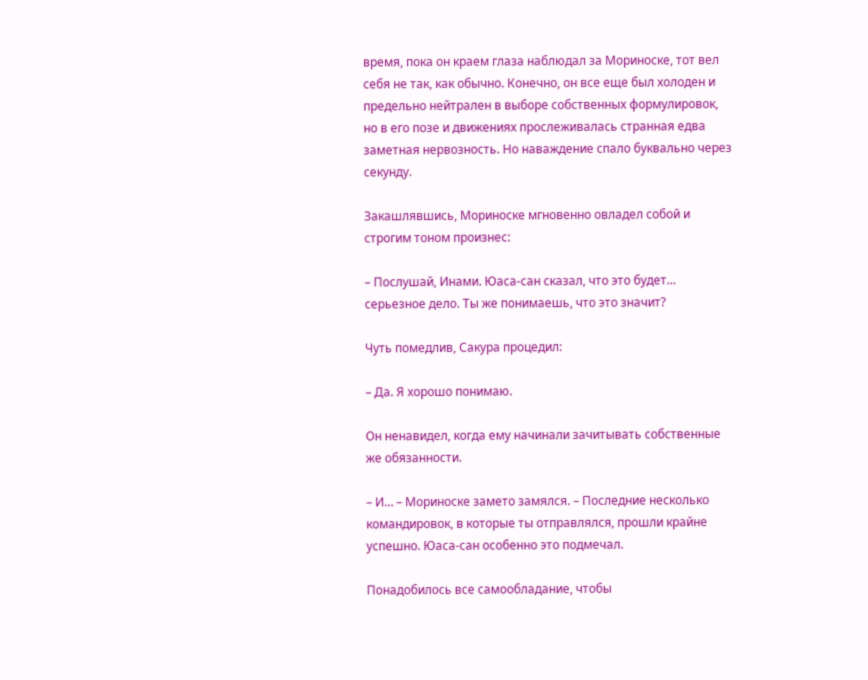время, пока он краем глаза наблюдал за Мориноске, тот вел себя не так, как обычно. Конечно, он все еще был холоден и предельно нейтрален в выборе собственных формулировок, но в его позе и движениях прослеживалась странная едва заметная нервозность. Но наваждение спало буквально через секунду.

Закашлявшись, Мориноске мгновенно овладел собой и строгим тоном произнес:

– Послушай, Инами. Юаса-сан сказал, что это будет… серьезное дело. Ты же понимаешь, что это значит?

Чуть помедлив, Сакура процедил:

– Да. Я хорошо понимаю.

Он ненавидел, когда ему начинали зачитывать собственные же обязанности.

– И… – Мориноске замето замялся. – Последние несколько командировок, в которые ты отправлялся, прошли крайне успешно. Юаса-сан особенно это подмечал.

Понадобилось все самообладание, чтобы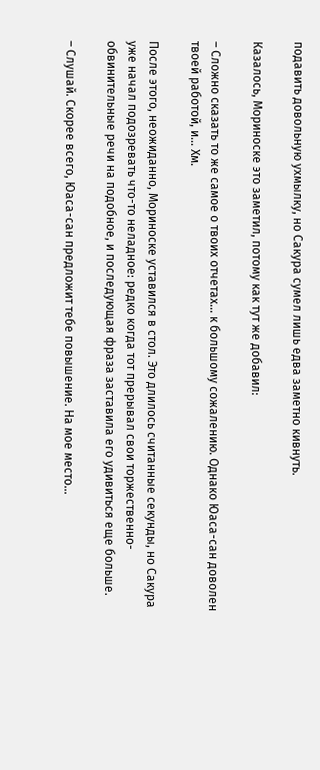подавить довольную ухмылку, но Сакура сумел лишь едва заметно кивнуть.

Казалось, Мориноске это заметил, потому как тут же добавил:

– Сложно сказать то же самое о твоих отчетах… к большому сожалению. Однако Юаса-сан доволен твоей работой, и… Хм.

После этого, неожиданно, Мориноске уставился в стол. Это длилось считанные секунды, но Сакура уже начал подозревать что-то неладное: редко когда тот прерывал свои торжественно-обвинительные речи на подобное, и последующая фраза заставила его удивиться еще больше.

– Слушай. Скорее всего, Юаса-сан предложит тебе повышение. На мое место…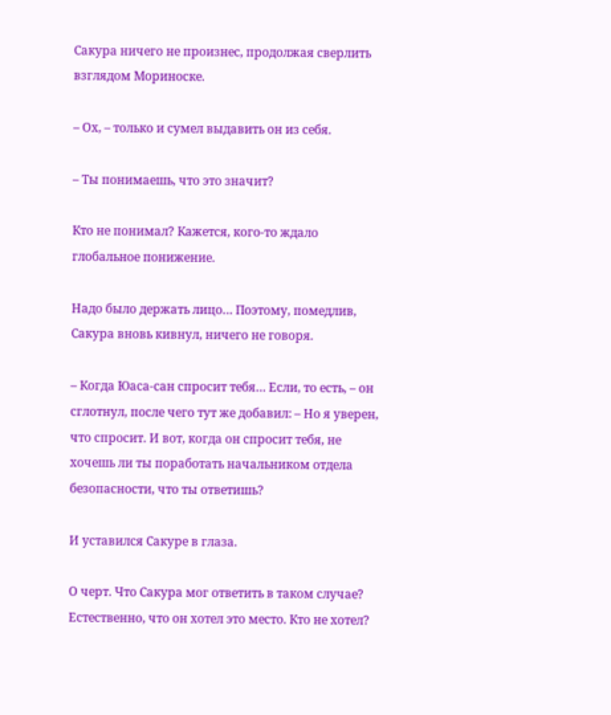Сакура ничего не произнес, продолжая сверлить взглядом Мориноске.

– Ох, – только и сумел выдавить он из себя.

– Ты понимаешь, что это значит?

Кто не понимал? Кажется, кого-то ждало глобальное понижение.

Надо было держать лицо… Поэтому, помедлив, Сакура вновь кивнул, ничего не говоря.

– Когда Юаса-сан спросит тебя… Если, то есть, – он сглотнул, после чего тут же добавил: – Но я уверен, что спросит. И вот, когда он спросит тебя, не хочешь ли ты поработать начальником отдела безопасности, что ты ответишь?

И уставился Сакуре в глаза.

О черт. Что Сакура мог ответить в таком случае? Естественно, что он хотел это место. Кто не хотел?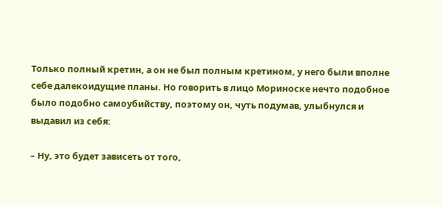Только полный кретин, а он не был полным кретином, у него были вполне себе далекоидущие планы. Но говорить в лицо Мориноске нечто подобное было подобно самоубийству, поэтому он, чуть подумав, улыбнулся и выдавил из себя:

– Ну, это будет зависеть от того,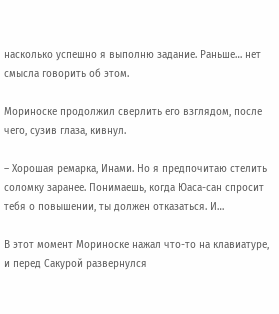насколько успешно я выполню задание. Раньше… нет смысла говорить об этом.

Мориноске продолжил сверлить его взглядом, после чего, сузив глаза, кивнул.

– Хорошая ремарка, Инами. Но я предпочитаю стелить соломку заранее. Понимаешь, когда Юаса-сан спросит тебя о повышении, ты должен отказаться. И…

В этот момент Мориноске нажал что-то на клавиатуре, и перед Сакурой развернулся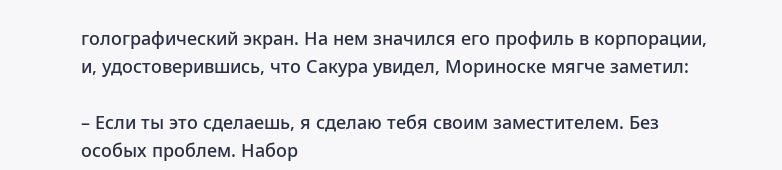голографический экран. На нем значился его профиль в корпорации, и, удостоверившись, что Сакура увидел, Мориноске мягче заметил:

– Если ты это сделаешь, я сделаю тебя своим заместителем. Без особых проблем. Набор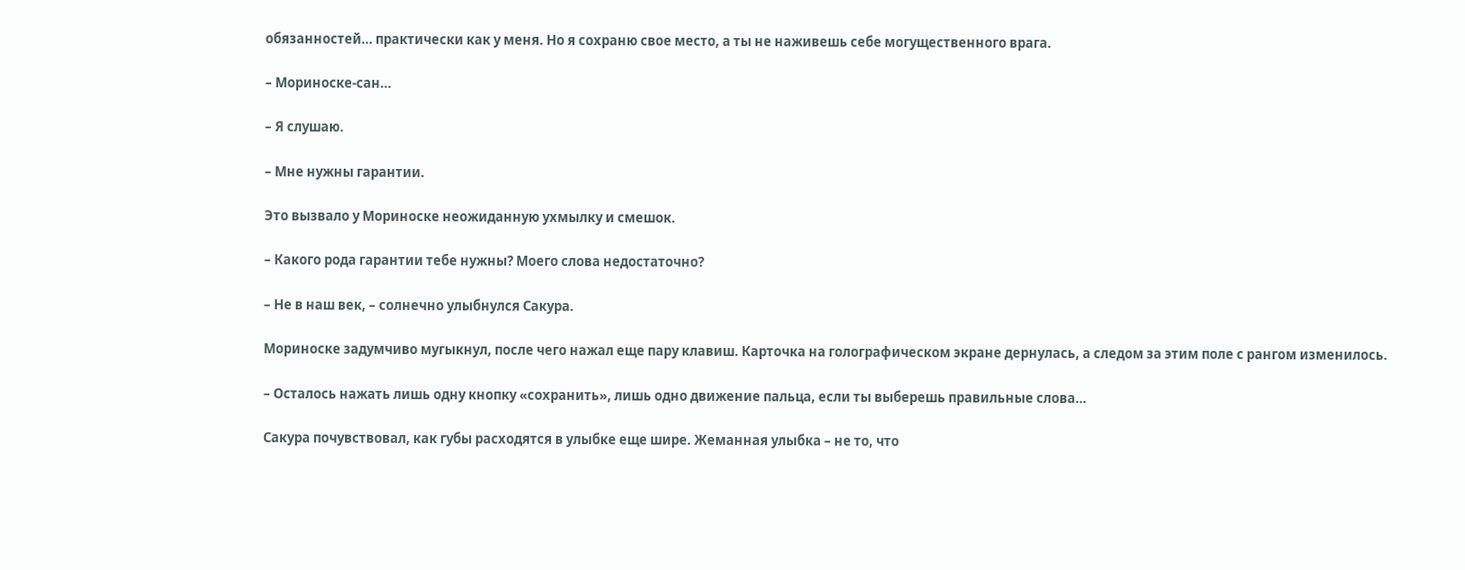обязанностей… практически как у меня. Но я сохраню свое место, а ты не наживешь себе могущественного врага.

– Мориноске-сан…

– Я слушаю.

– Мне нужны гарантии.

Это вызвало у Мориноске неожиданную ухмылку и смешок.

– Какого рода гарантии тебе нужны? Моего слова недостаточно?

– Не в наш век, – солнечно улыбнулся Сакура.

Мориноске задумчиво мугыкнул, после чего нажал еще пару клавиш. Карточка на голографическом экране дернулась, а следом за этим поле с рангом изменилось.

– Осталось нажать лишь одну кнопку «сохранить», лишь одно движение пальца, если ты выберешь правильные слова…

Сакура почувствовал, как губы расходятся в улыбке еще шире. Жеманная улыбка – не то, что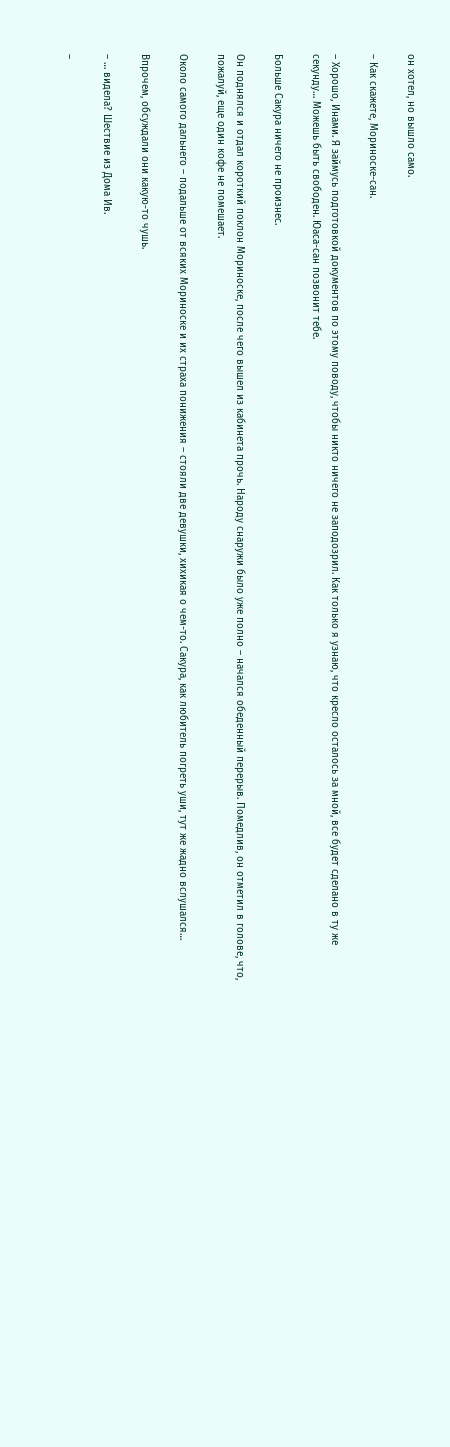он хотел, но вышло само.

– Как скажете, Мориноске-сан.

– Хорошо, Инами. Я займусь подготовкой документов по этому поводу, чтобы никто ничего не заподозрил. Как только я узнаю, что кресло осталось за мной, все будет сделано в ту же секунду… Можешь быть свободен. Юаса-сан позвонит тебе.

Больше Сакура ничего не произнес.

Он поднялся и отдал короткий поклон Мориноске, после чего вышел из кабинета прочь. Народу снаружи было уже полно – начался обеденный перерыв. Помедлив, он отметил в голове, что, пожалуй, еще один кофе не помешает.

Около самого дальнего – подальше от всяких Мориноске и их страха понижения – стояли две девушки, хихикая о чем-то. Сакура, как любитель погреть уши, тут же жадно вслушался…

Впрочем, обсуждали они какую-то чушь.

– … видела? Шествие из Дома Ив.

–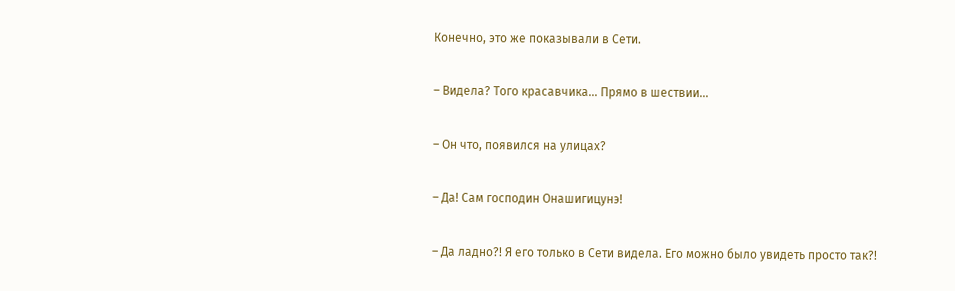Конечно, это же показывали в Сети.

– Видела? Того красавчика… Прямо в шествии…

– Он что, появился на улицах?

– Да! Сам господин Онашигицунэ!

– Да ладно?! Я его только в Сети видела. Его можно было увидеть просто так?!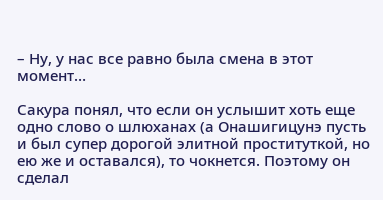– Ну, у нас все равно была смена в этот момент…

Сакура понял, что если он услышит хоть еще одно слово о шлюханах (а Онашигицунэ пусть и был супер дорогой элитной проституткой, но ею же и оставался), то чокнется. Поэтому он сделал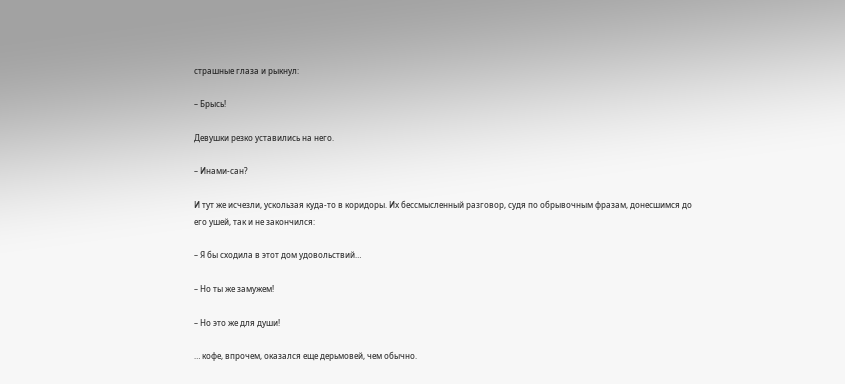страшные глаза и рыкнул:

– Брысь!

Девушки резко уставились на него.

– Инами-сан?

И тут же исчезли, ускользая куда-то в коридоры. Их бессмысленный разговор, судя по обрывочным фразам, донесшимся до его ушей, так и не закончился:

– Я бы сходила в этот дом удовольствий…

– Но ты же замужем!

– Но это же для души!

… кофе, впрочем, оказался еще дерьмовей, чем обычно.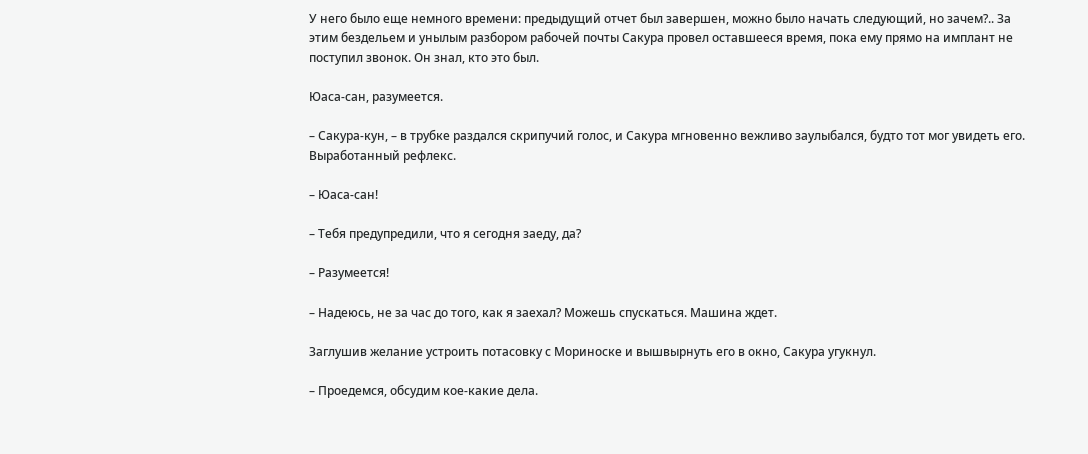У него было еще немного времени: предыдущий отчет был завершен, можно было начать следующий, но зачем?.. За этим бездельем и унылым разбором рабочей почты Сакура провел оставшееся время, пока ему прямо на имплант не поступил звонок. Он знал, кто это был.

Юаса-сан, разумеется.

– Сакура-кун, – в трубке раздался скрипучий голос, и Сакура мгновенно вежливо заулыбался, будто тот мог увидеть его. Выработанный рефлекс.

– Юаса-сан!

– Тебя предупредили, что я сегодня заеду, да?

– Разумеется!

– Надеюсь, не за час до того, как я заехал? Можешь спускаться. Машина ждет.

Заглушив желание устроить потасовку с Мориноске и вышвырнуть его в окно, Сакура угукнул.

– Проедемся, обсудим кое-какие дела.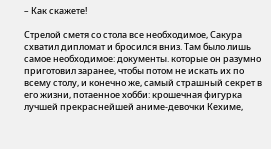– Как скажете!

Стрелой сметя со стола все необходимое, Сакура схватил дипломат и бросился вниз. Там было лишь самое необходимое: документы. которые он разумно приготовил заранее, чтобы потом не искать их по всему столу, и конечно же, самый страшный секрет в его жизни, потаенное хобби: крошечная фигурка лучшей прекраснейшей аниме-девочки Кехиме,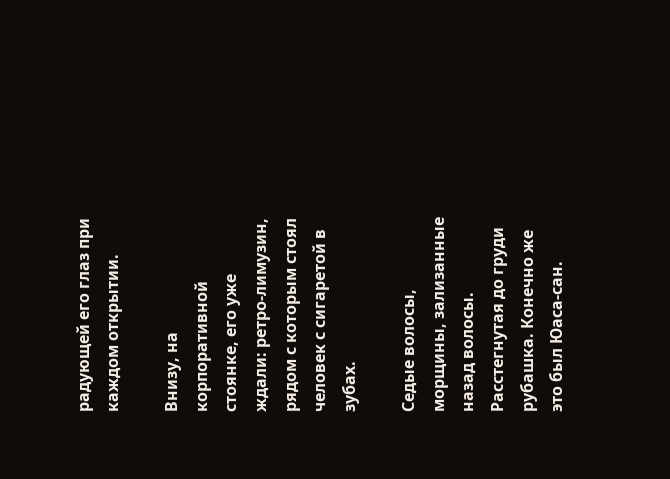радующей его глаз при каждом открытии.

Внизу, на корпоративной стоянке, его уже ждали: ретро-лимузин, рядом с которым стоял человек с сигаретой в зубах.

Седые волосы, морщины, зализанные назад волосы. Расстегнутая до груди рубашка. Конечно же это был Юаса-сан.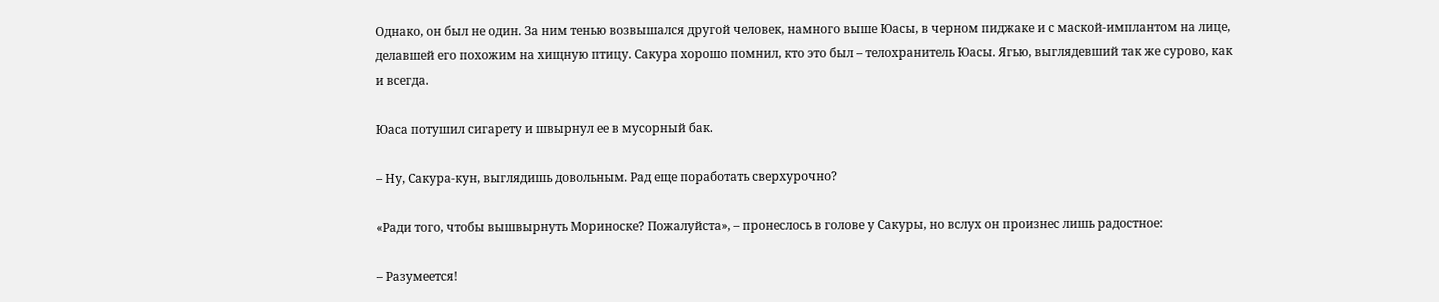Однако, он был не один. За ним тенью возвышался другой человек, намного выше Юасы, в черном пиджаке и с маской-имплантом на лице, делавшей его похожим на хищную птицу. Сакура хорошо помнил, кто это был – телохранитель Юасы. Ягью, выглядевший так же сурово, как и всегда.

Юаса потушил сигарету и швырнул ее в мусорный бак.

– Ну, Сакура-кун, выглядишь довольным. Рад еще поработать сверхурочно?

«Ради того, чтобы вышвырнуть Мориноске? Пожалуйста», – пронеслось в голове у Сакуры, но вслух он произнес лишь радостное:

– Разумеется!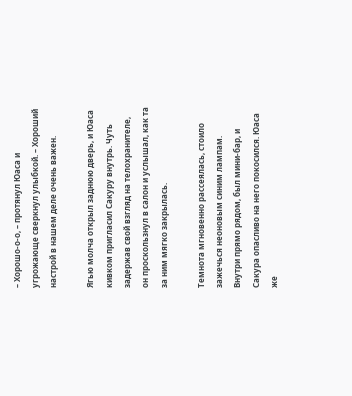– Хорошо-о-о, – протянул Юаса и угрожающе сверкнул улыбкой. – Хороший настрой в нашем деле очень важен.

Ягью молча открыл заднюю дверь, и Юаса кивком пригласил Сакуру внутрь. Чуть задержав свой взгляд на телохранителе, он проскользнул в салон и услышал, как та за ним мягко закрылась.

Темнота мгновенно рассеялась, стоило зажечься неоновым синим лампам. Внутри прямо рядом, был мини-бар, и Сакура опасливо на него покосился. Юаса же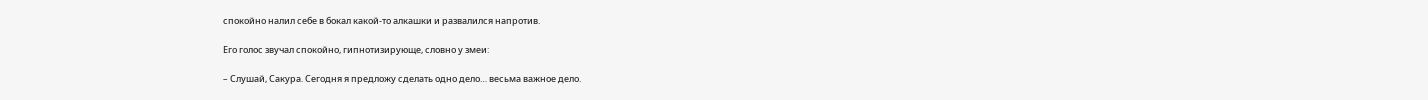спокойно налил себе в бокал какой-то алкашки и развалился напротив.

Его голос звучал спокойно, гипнотизирующе, словно у змеи:

– Слушай, Сакура. Сегодня я предложу сделать одно дело… весьма важное дело.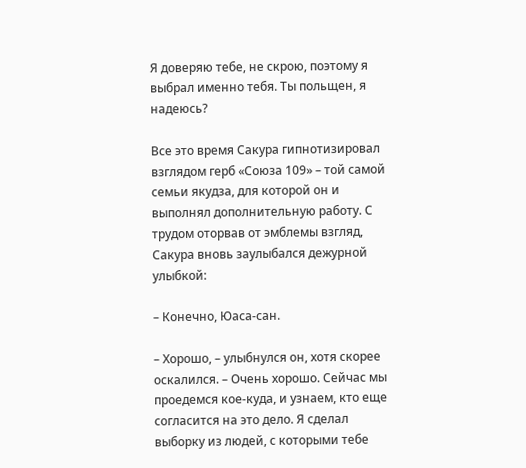Я доверяю тебе, не скрою, поэтому я выбрал именно тебя. Ты польщен, я надеюсь?

Все это время Сакура гипнотизировал взглядом герб «Союза 109» – той самой семьи якудза, для которой он и выполнял дополнительную работу. С трудом оторвав от эмблемы взгляд, Сакура вновь заулыбался дежурной улыбкой:

– Конечно, Юаса-сан.

– Хорошо, – улыбнулся он, хотя скорее оскалился. – Очень хорошо. Сейчас мы проедемся кое-куда, и узнаем, кто еще согласится на это дело. Я сделал выборку из людей, с которыми тебе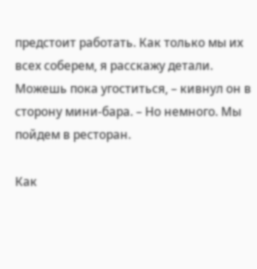предстоит работать. Как только мы их всех соберем, я расскажу детали. Можешь пока угоститься, – кивнул он в сторону мини-бара. – Но немного. Мы пойдем в ресторан.

Как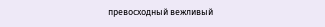превосходный вежливый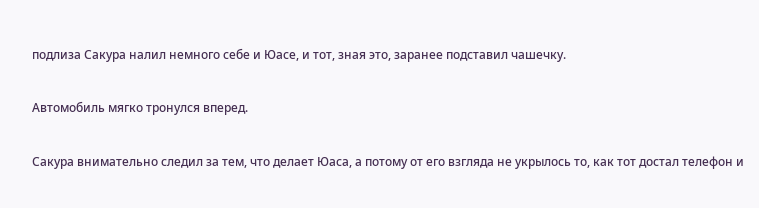подлиза Сакура налил немного себе и Юасе, и тот, зная это, заранее подставил чашечку.

Автомобиль мягко тронулся вперед.

Сакура внимательно следил за тем, что делает Юаса, а потому от его взгляда не укрылось то, как тот достал телефон и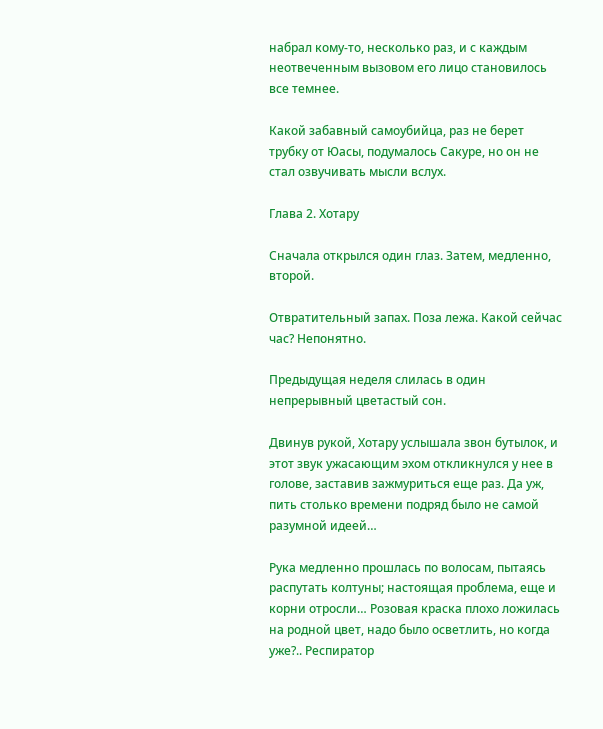набрал кому-то, несколько раз, и с каждым неотвеченным вызовом его лицо становилось все темнее.

Какой забавный самоубийца, раз не берет трубку от Юасы, подумалось Сакуре, но он не стал озвучивать мысли вслух.

Глава 2. Хотару

Сначала открылся один глаз. Затем, медленно, второй.

Отвратительный запах. Поза лежа. Какой сейчас час? Непонятно.

Предыдущая неделя слилась в один непрерывный цветастый сон.

Двинув рукой, Хотару услышала звон бутылок, и этот звук ужасающим эхом откликнулся у нее в голове, заставив зажмуриться еще раз. Да уж, пить столько времени подряд было не самой разумной идеей…

Рука медленно прошлась по волосам, пытаясь распутать колтуны; настоящая проблема, еще и корни отросли… Розовая краска плохо ложилась на родной цвет, надо было осветлить, но когда уже?.. Респиратор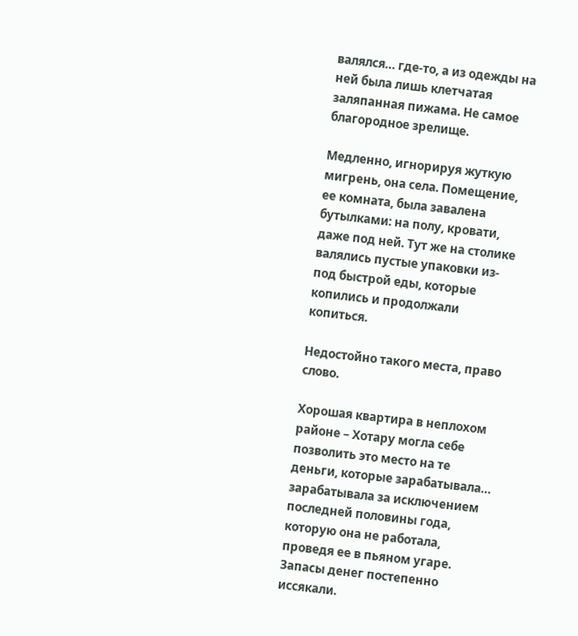валялся… где-то, а из одежды на ней была лишь клетчатая заляпанная пижама. Не самое благородное зрелище.

Медленно, игнорируя жуткую мигрень, она села. Помещение, ее комната, была завалена бутылками: на полу, кровати, даже под ней. Тут же на столике валялись пустые упаковки из-под быстрой еды, которые копились и продолжали копиться.

Недостойно такого места, право слово.

Хорошая квартира в неплохом районе – Хотару могла себе позволить это место на те деньги, которые зарабатывала… зарабатывала за исключением последней половины года, которую она не работала, проведя ее в пьяном угаре. Запасы денег постепенно иссякали.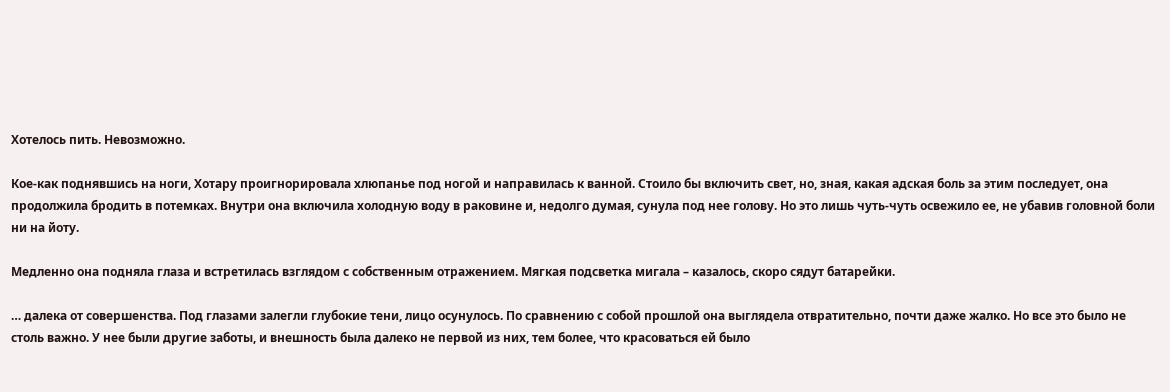Хотелось пить. Невозможно.

Кое-как поднявшись на ноги, Хотару проигнорировала хлюпанье под ногой и направилась к ванной. Стоило бы включить свет, но, зная, какая адская боль за этим последует, она продолжила бродить в потемках. Внутри она включила холодную воду в раковине и, недолго думая, сунула под нее голову. Но это лишь чуть-чуть освежило ее, не убавив головной боли ни на йоту.

Медленно она подняла глаза и встретилась взглядом с собственным отражением. Мягкая подсветка мигала – казалось, скоро сядут батарейки.

… далека от совершенства. Под глазами залегли глубокие тени, лицо осунулось. По сравнению с собой прошлой она выглядела отвратительно, почти даже жалко. Но все это было не столь важно. У нее были другие заботы, и внешность была далеко не первой из них, тем более, что красоваться ей было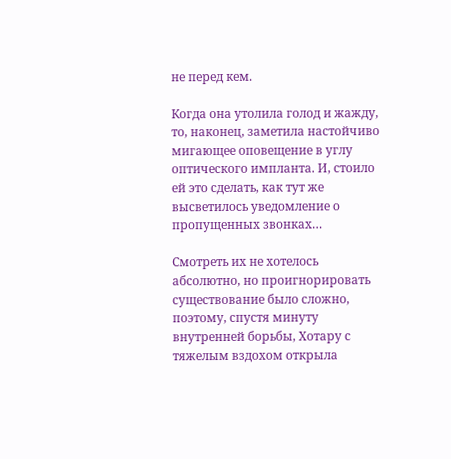не перед кем.

Когда она утолила голод и жажду, то, наконец, заметила настойчиво мигающее оповещение в углу оптического импланта. И, стоило ей это сделать, как тут же высветилось уведомление о пропущенных звонках…

Смотреть их не хотелось абсолютно, но проигнорировать существование было сложно, поэтому, спустя минуту внутренней борьбы, Хотару с тяжелым вздохом открыла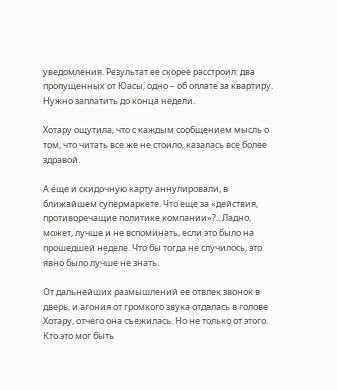уведомления. Результат ее скорее расстроил: два пропущенных от Юасы, одно – об оплате за квартиру. Нужно заплатить до конца недели.

Хотару ощутила, что с каждым сообщением мысль о том, что читать все же не стоило, казалась все более здравой.

А еще и скидочную карту аннулировали, в ближайшем супермаркете. Что еще за «действия, противоречащие политике компании»?.. Ладно, может, лучше и не вспоминать, если это было на прошедшей неделе. Что бы тогда не случилось, это явно было лучше не знать.

От дальнейших размышлений ее отвлек звонок в дверь, и агония от громкого звука отдалась в голове Хотару, отчего она съежилась. Но не только от этого. Кто это мог быть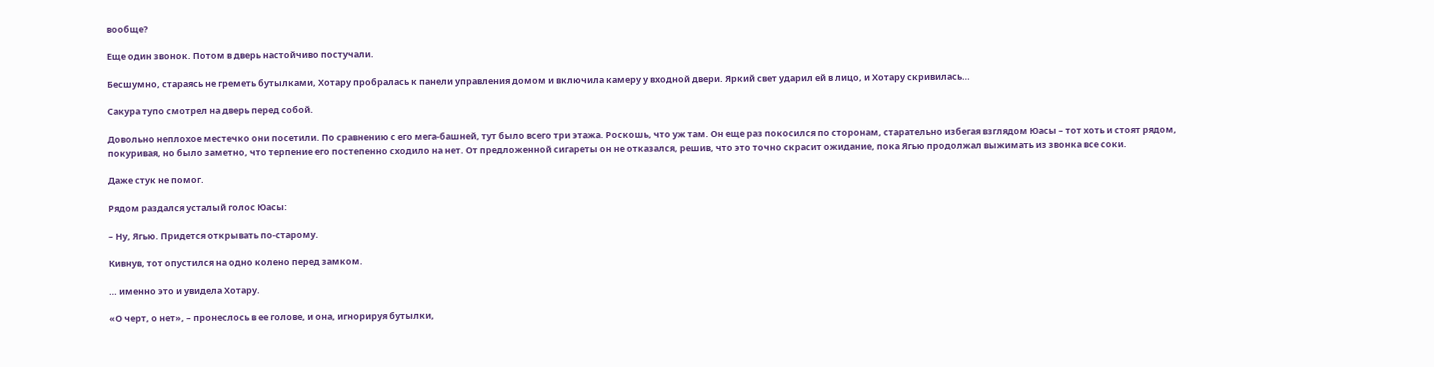вообще?

Еще один звонок. Потом в дверь настойчиво постучали.

Бесшумно, стараясь не греметь бутылками, Хотару пробралась к панели управления домом и включила камеру у входной двери. Яркий свет ударил ей в лицо, и Хотару скривилась…

Сакура тупо смотрел на дверь перед собой.

Довольно неплохое местечко они посетили. По сравнению с его мега-башней, тут было всего три этажа. Роскошь, что уж там. Он еще раз покосился по сторонам, старательно избегая взглядом Юасы – тот хоть и стоят рядом, покуривая, но было заметно, что терпение его постепенно сходило на нет. От предложенной сигареты он не отказался, решив, что это точно скрасит ожидание, пока Ягью продолжал выжимать из звонка все соки.

Даже стук не помог.

Рядом раздался усталый голос Юасы:

– Ну, Ягью. Придется открывать по-старому.

Кивнув, тот опустился на одно колено перед замком.

… именно это и увидела Хотару.

«О черт, о нет», – пронеслось в ее голове, и она, игнорируя бутылки,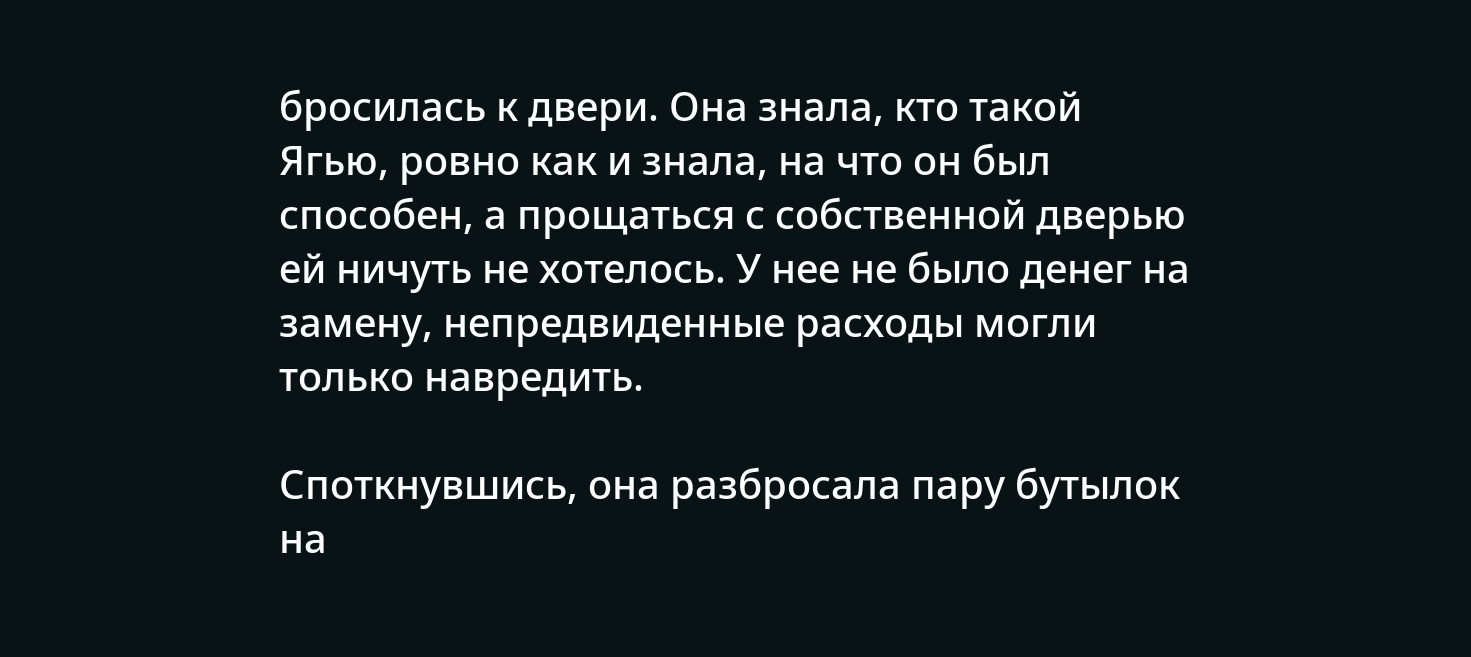бросилась к двери. Она знала, кто такой Ягью, ровно как и знала, на что он был способен, а прощаться с собственной дверью ей ничуть не хотелось. У нее не было денег на замену, непредвиденные расходы могли только навредить.

Споткнувшись, она разбросала пару бутылок на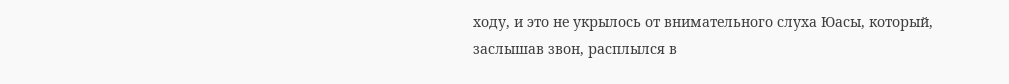ходу, и это не укрылось от внимательного слуха Юасы, который, заслышав звон, расплылся в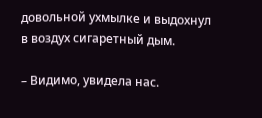довольной ухмылке и выдохнул в воздух сигаретный дым.

– Видимо, увидела нас.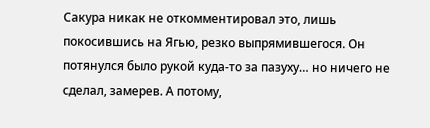Сакура никак не откомментировал это, лишь покосившись на Ягью, резко выпрямившегося. Он потянулся было рукой куда-то за пазуху… но ничего не сделал, замерев. А потому,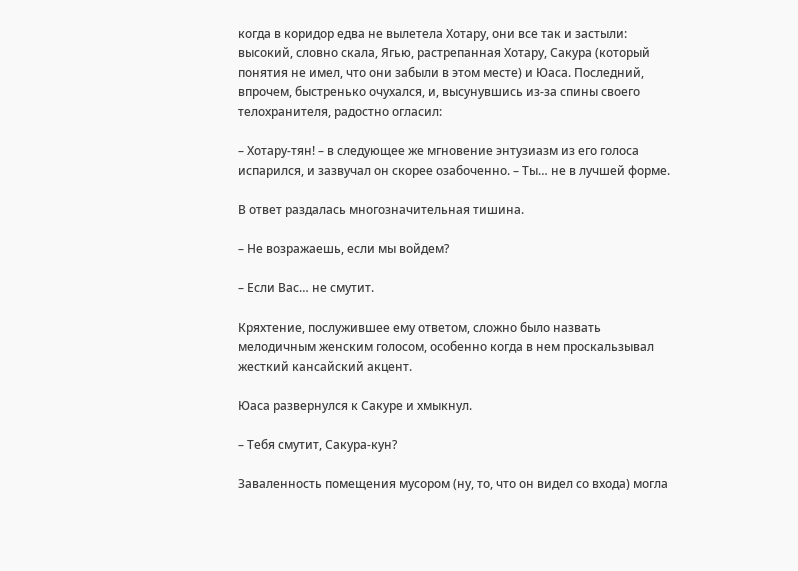когда в коридор едва не вылетела Хотару, они все так и застыли: высокий, словно скала, Ягью, растрепанная Хотару, Сакура (который понятия не имел, что они забыли в этом месте) и Юаса. Последний, впрочем, быстренько очухался, и, высунувшись из-за спины своего телохранителя, радостно огласил:

– Хотару-тян! – в следующее же мгновение энтузиазм из его голоса испарился, и зазвучал он скорее озабоченно. – Ты… не в лучшей форме.

В ответ раздалась многозначительная тишина.

– Не возражаешь, если мы войдем?

– Если Вас… не смутит.

Кряхтение, послужившее ему ответом, сложно было назвать мелодичным женским голосом, особенно когда в нем проскальзывал жесткий кансайский акцент.

Юаса развернулся к Сакуре и хмыкнул.

– Тебя смутит, Сакура-кун?

Заваленность помещения мусором (ну, то, что он видел со входа) могла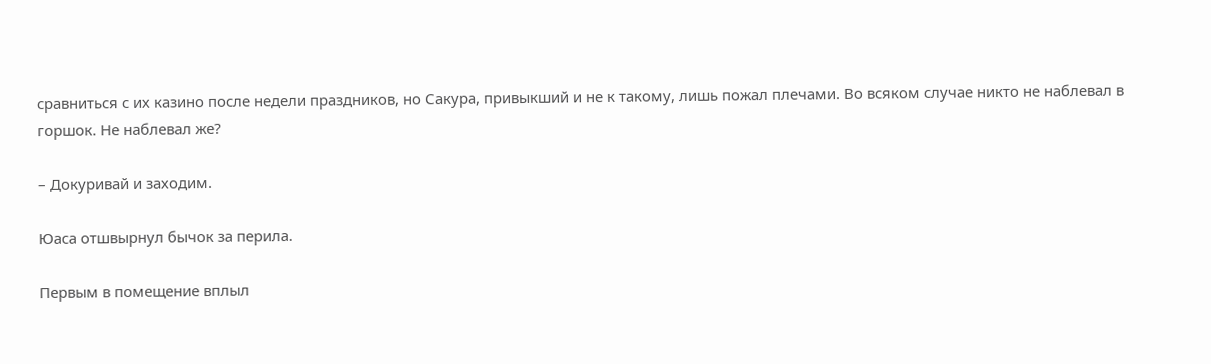сравниться с их казино после недели праздников, но Сакура, привыкший и не к такому, лишь пожал плечами. Во всяком случае никто не наблевал в горшок. Не наблевал же?

– Докуривай и заходим.

Юаса отшвырнул бычок за перила.

Первым в помещение вплыл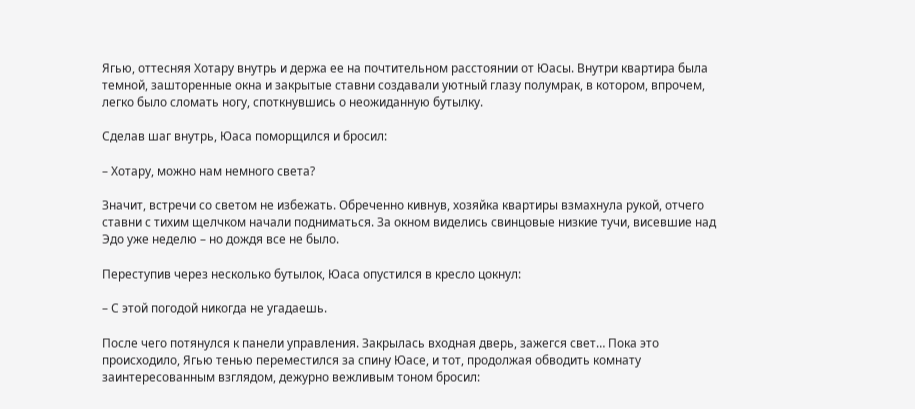Ягью, оттесняя Хотару внутрь и держа ее на почтительном расстоянии от Юасы. Внутри квартира была темной, зашторенные окна и закрытые ставни создавали уютный глазу полумрак, в котором, впрочем, легко было сломать ногу, споткнувшись о неожиданную бутылку.

Сделав шаг внутрь, Юаса поморщился и бросил:

– Хотару, можно нам немного света?

Значит, встречи со светом не избежать. Обреченно кивнув, хозяйка квартиры взмахнула рукой, отчего ставни с тихим щелчком начали подниматься. За окном виделись свинцовые низкие тучи, висевшие над Эдо уже неделю – но дождя все не было.

Переступив через несколько бутылок, Юаса опустился в кресло цокнул:

– С этой погодой никогда не угадаешь.

После чего потянулся к панели управления. Закрылась входная дверь, зажегся свет… Пока это происходило, Ягью тенью переместился за спину Юасе, и тот, продолжая обводить комнату заинтересованным взглядом, дежурно вежливым тоном бросил: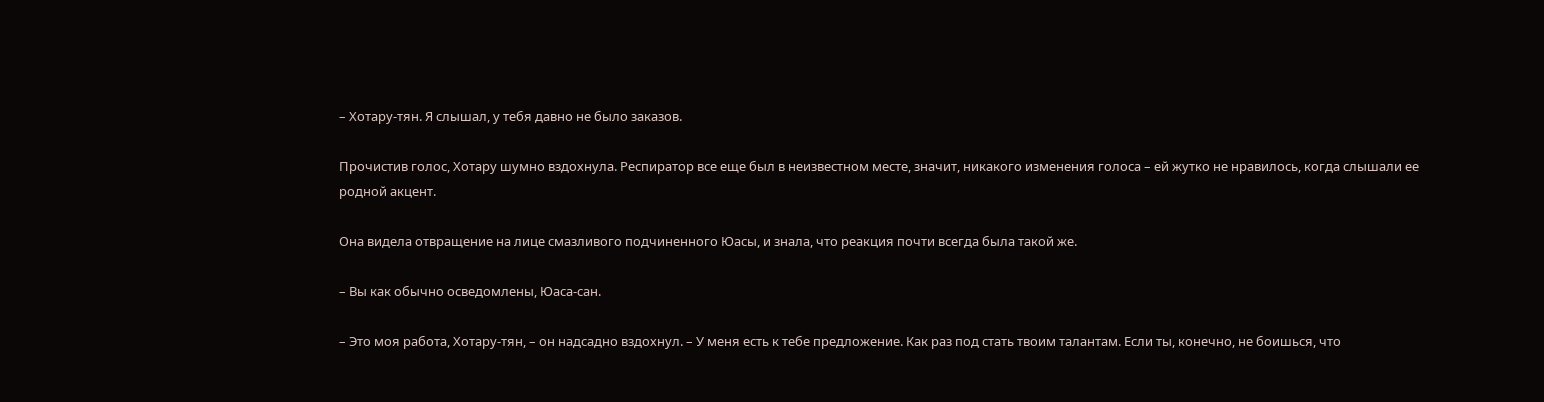– Хотару-тян. Я слышал, у тебя давно не было заказов.

Прочистив голос, Хотару шумно вздохнула. Респиратор все еще был в неизвестном месте, значит, никакого изменения голоса – ей жутко не нравилось, когда слышали ее родной акцент.

Она видела отвращение на лице смазливого подчиненного Юасы, и знала, что реакция почти всегда была такой же.

– Вы как обычно осведомлены, Юаса-сан.

– Это моя работа, Хотару-тян, – он надсадно вздохнул. – У меня есть к тебе предложение. Как раз под стать твоим талантам. Если ты, конечно, не боишься, что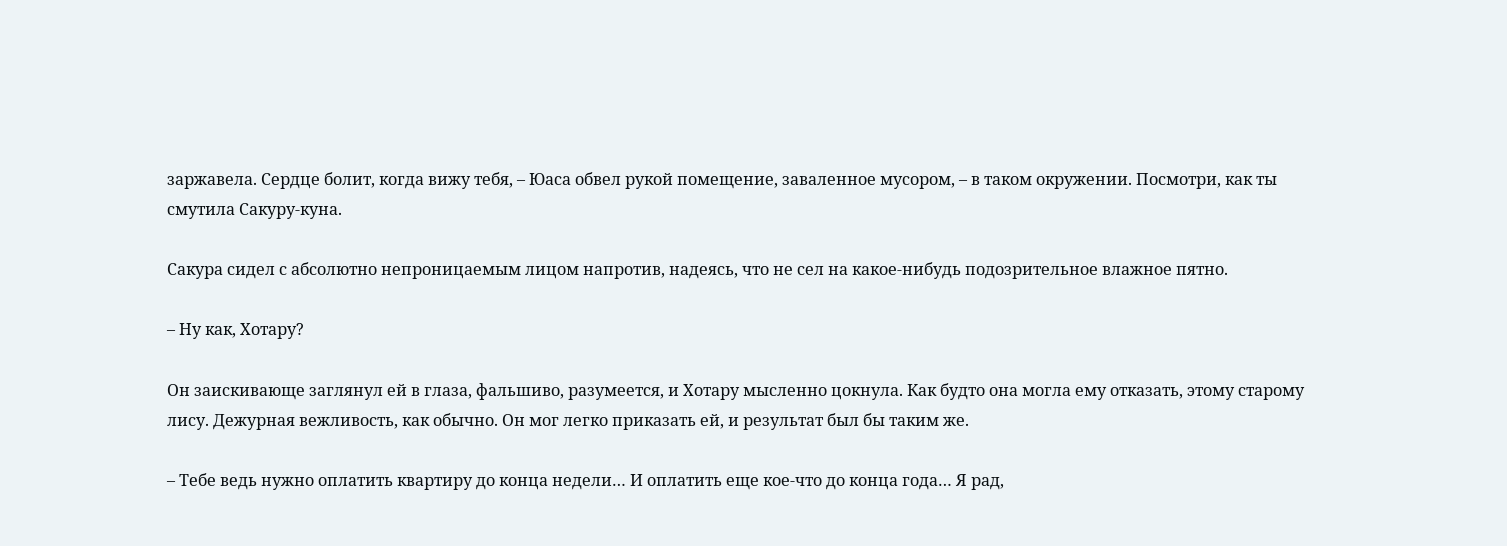заржавела. Сердце болит, когда вижу тебя, – Юаса обвел рукой помещение, заваленное мусором, – в таком окружении. Посмотри, как ты смутила Сакуру-куна.

Сакура сидел с абсолютно непроницаемым лицом напротив, надеясь, что не сел на какое-нибудь подозрительное влажное пятно.

– Ну как, Хотару?

Он заискивающе заглянул ей в глаза, фальшиво, разумеется, и Хотару мысленно цокнула. Как будто она могла ему отказать, этому старому лису. Дежурная вежливость, как обычно. Он мог легко приказать ей, и результат был бы таким же.

– Тебе ведь нужно оплатить квартиру до конца недели… И оплатить еще кое-что до конца года… Я рад,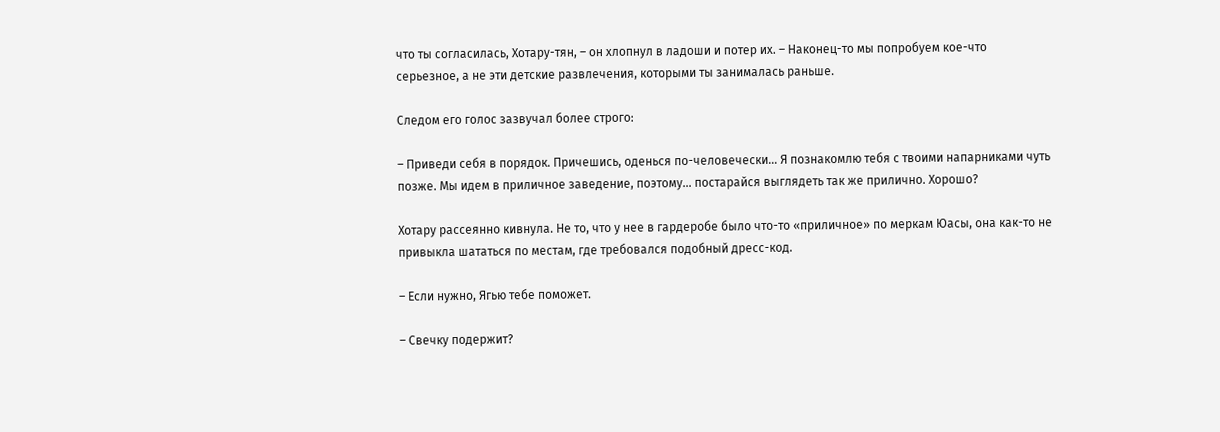что ты согласилась, Хотару-тян, – он хлопнул в ладоши и потер их. – Наконец-то мы попробуем кое-что серьезное, а не эти детские развлечения, которыми ты занималась раньше.

Следом его голос зазвучал более строго:

– Приведи себя в порядок. Причешись, оденься по-человечески… Я познакомлю тебя с твоими напарниками чуть позже. Мы идем в приличное заведение, поэтому… постарайся выглядеть так же прилично. Хорошо?

Хотару рассеянно кивнула. Не то, что у нее в гардеробе было что-то «приличное» по меркам Юасы, она как-то не привыкла шататься по местам, где требовался подобный дресс-код.

– Если нужно, Ягью тебе поможет.

– Свечку подержит?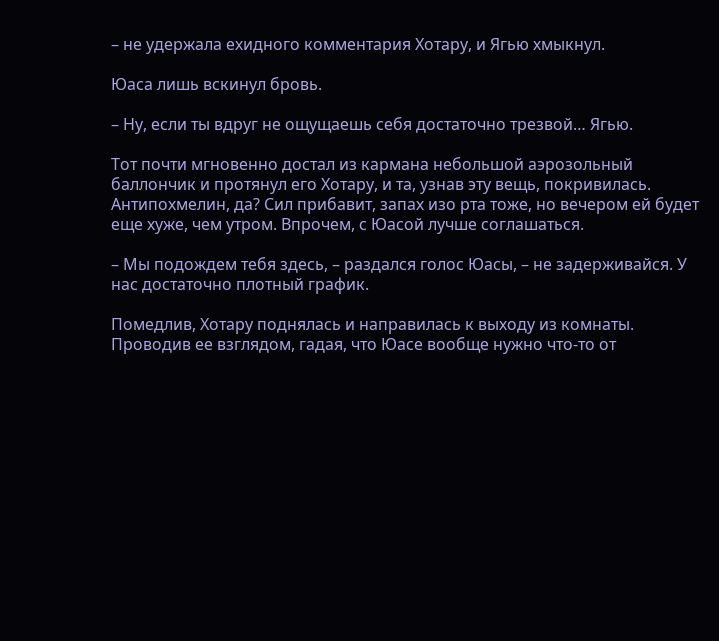– не удержала ехидного комментария Хотару, и Ягью хмыкнул.

Юаса лишь вскинул бровь.

– Ну, если ты вдруг не ощущаешь себя достаточно трезвой… Ягью.

Тот почти мгновенно достал из кармана небольшой аэрозольный баллончик и протянул его Хотару, и та, узнав эту вещь, покривилась. Антипохмелин, да? Сил прибавит, запах изо рта тоже, но вечером ей будет еще хуже, чем утром. Впрочем, с Юасой лучше соглашаться.

– Мы подождем тебя здесь, – раздался голос Юасы, – не задерживайся. У нас достаточно плотный график.

Помедлив, Хотару поднялась и направилась к выходу из комнаты. Проводив ее взглядом, гадая, что Юасе вообще нужно что-то от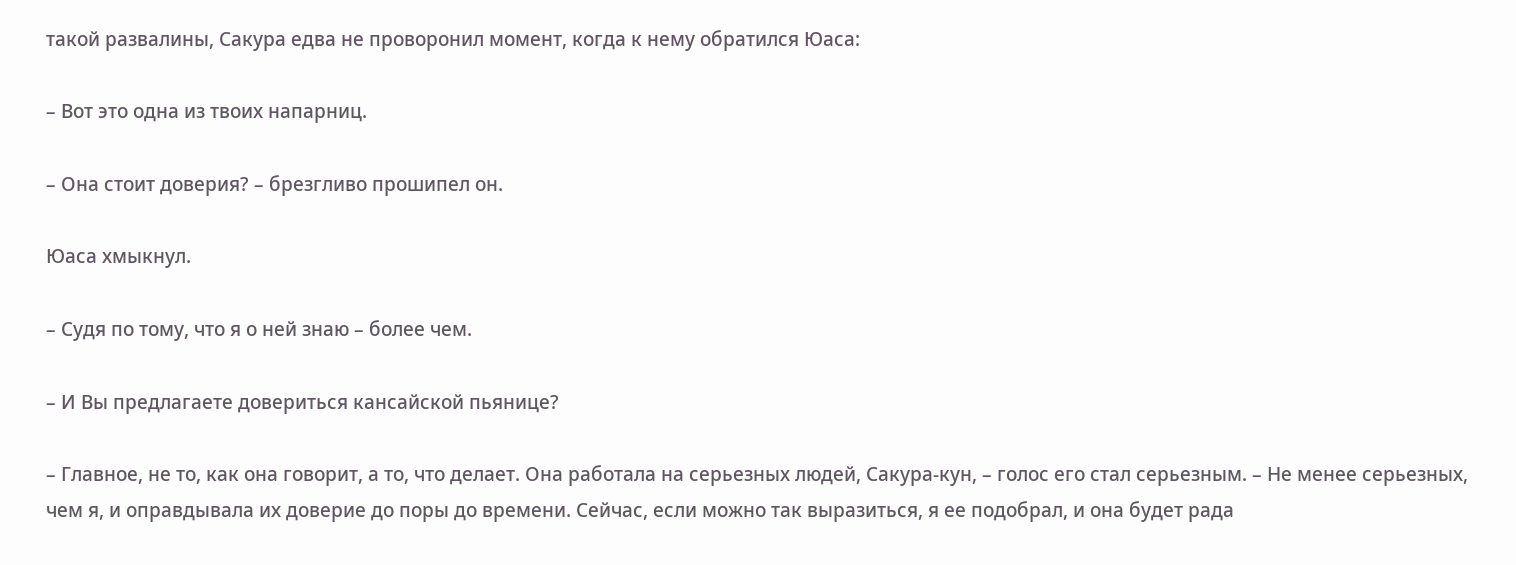такой развалины, Сакура едва не проворонил момент, когда к нему обратился Юаса:

– Вот это одна из твоих напарниц.

– Она стоит доверия? – брезгливо прошипел он.

Юаса хмыкнул.

– Судя по тому, что я о ней знаю – более чем.

– И Вы предлагаете довериться кансайской пьянице?

– Главное, не то, как она говорит, а то, что делает. Она работала на серьезных людей, Сакура-кун, – голос его стал серьезным. – Не менее серьезных, чем я, и оправдывала их доверие до поры до времени. Сейчас, если можно так выразиться, я ее подобрал, и она будет рада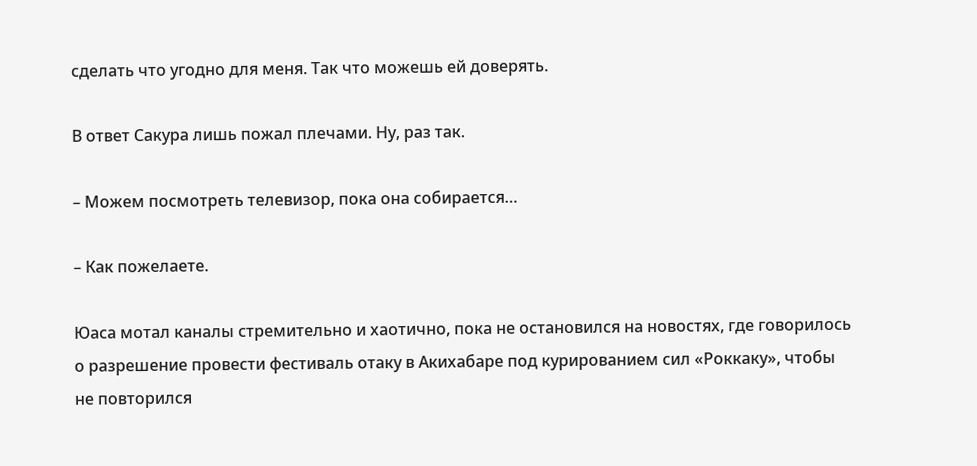сделать что угодно для меня. Так что можешь ей доверять.

В ответ Сакура лишь пожал плечами. Ну, раз так.

– Можем посмотреть телевизор, пока она собирается…

– Как пожелаете.

Юаса мотал каналы стремительно и хаотично, пока не остановился на новостях, где говорилось о разрешение провести фестиваль отаку в Акихабаре под курированием сил «Роккаку», чтобы не повторился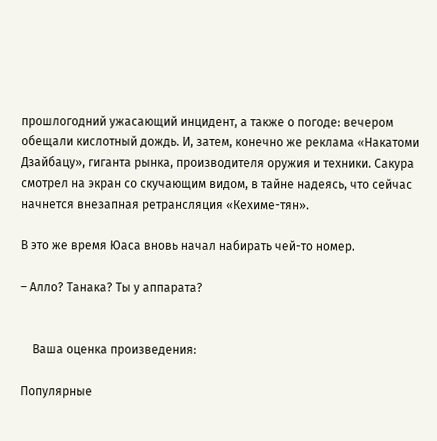прошлогодний ужасающий инцидент, а также о погоде: вечером обещали кислотный дождь. И, затем, конечно же реклама «Накатоми Дзайбацу», гиганта рынка, производителя оружия и техники. Сакура смотрел на экран со скучающим видом, в тайне надеясь, что сейчас начнется внезапная ретрансляция «Кехиме-тян».

В это же время Юаса вновь начал набирать чей-то номер.

– Алло? Танака? Ты у аппарата?


    Ваша оценка произведения:

Популярные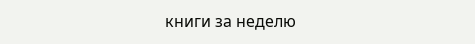книги за неделю